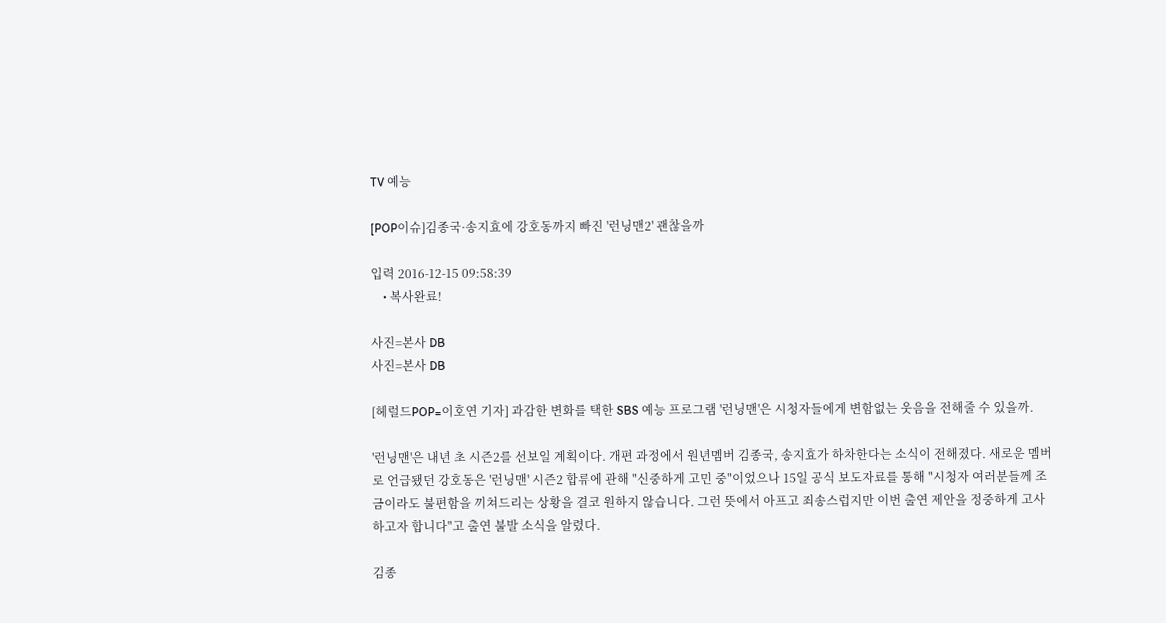TV 예능

[POP이슈]김종국·송지효에 강호동까지 빠진 '런닝맨2' 괜찮을까

입력 2016-12-15 09:58:39
    • 복사완료!

사진=본사 DB
사진=본사 DB

[헤럴드POP=이호연 기자] 과감한 변화를 택한 SBS 예능 프로그램 '런닝맨'은 시청자들에게 변함없는 웃음을 전해줄 수 있을까.

'런닝맨'은 내년 초 시즌2를 선보일 계획이다. 개편 과정에서 원년멤버 김종국, 송지효가 하차한다는 소식이 전해졌다. 새로운 멤버로 언급됐던 강호동은 '런닝맨' 시즌2 합류에 관해 "신중하게 고민 중"이었으나 15일 공식 보도자료를 통해 "시청자 여러분들께 조금이라도 불편함을 끼쳐드리는 상황을 결코 원하지 않습니다. 그런 뜻에서 아프고 죄송스럽지만 이번 출연 제안을 정중하게 고사하고자 합니다"고 출연 불발 소식을 알렸다.

김종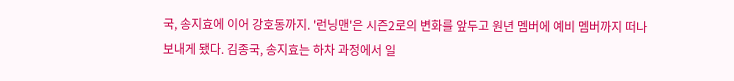국, 송지효에 이어 강호동까지. '런닝맨'은 시즌2로의 변화를 앞두고 원년 멤버에 예비 멤버까지 떠나보내게 됐다. 김종국, 송지효는 하차 과정에서 일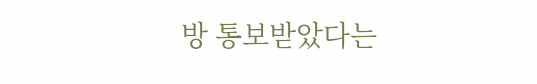방 통보받았다는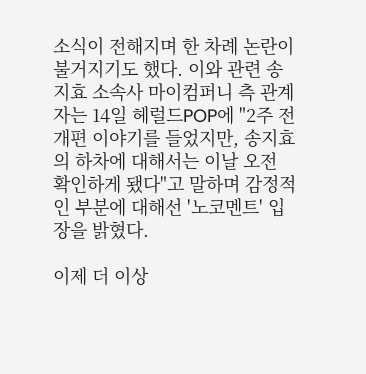소식이 전해지며 한 차례 논란이 불거지기도 했다. 이와 관련 송지효 소속사 마이컴퍼니 측 관계자는 14일 헤럴드POP에 "2주 전 개편 이야기를 들었지만, 송지효의 하차에 대해서는 이날 오전 확인하게 됐다"고 말하며 감정적인 부분에 대해선 '노코멘트' 입장을 밝혔다.

이제 더 이상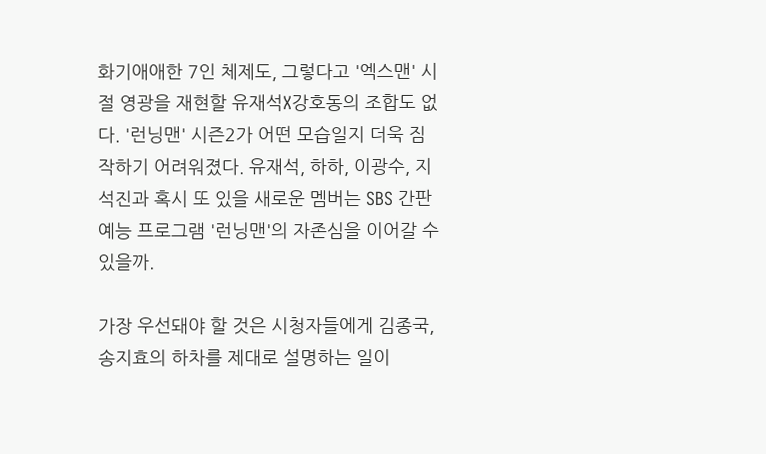화기애애한 7인 체제도, 그렇다고 '엑스맨' 시절 영광을 재현할 유재석X강호동의 조합도 없다. '런닝맨' 시즌2가 어떤 모습일지 더욱 짐작하기 어려워졌다. 유재석, 하하, 이광수, 지석진과 혹시 또 있을 새로운 멤버는 SBS 간판 예능 프로그램 '런닝맨'의 자존심을 이어갈 수 있을까.

가장 우선돼야 할 것은 시청자들에게 김종국, 송지효의 하차를 제대로 설명하는 일이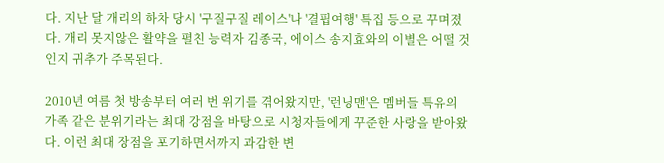다. 지난 달 개리의 하차 당시 '구질구질 레이스'나 '결핍여행' 특집 등으로 꾸며졌다. 개리 못지않은 활약을 펼친 능력자 김종국, 에이스 송지효와의 이별은 어떨 것인지 귀추가 주목된다.

2010년 여름 첫 방송부터 여러 번 위기를 겪어왔지만, '런닝맨'은 멤버들 특유의 가족 같은 분위기라는 최대 강점을 바탕으로 시청자들에게 꾸준한 사랑을 받아왔다. 이런 최대 장점을 포기하면서까지 과감한 변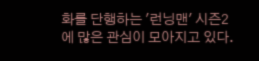화를 단행하는 '런닝맨' 시즌2에 많은 관심이 모아지고 있다.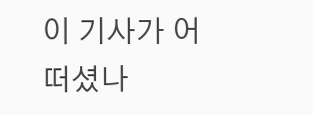이 기사가 어떠셨나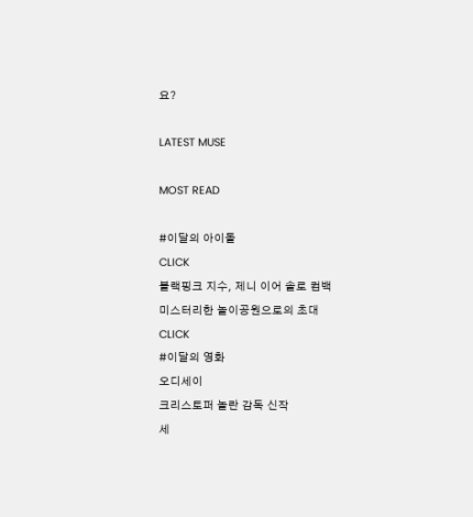요?

LATEST MUSE

MOST READ

#이달의 아이돌
CLICK
블랙핑크 지수, 제니 이어 솔로 컴백
미스터리한 놀이공원으로의 초대
CLICK
#이달의 영화
오디세이
크리스토퍼 놀란 감독 신작
세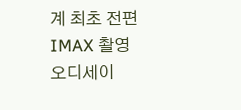계 최초 전편 IMAX 촬영
오디세이